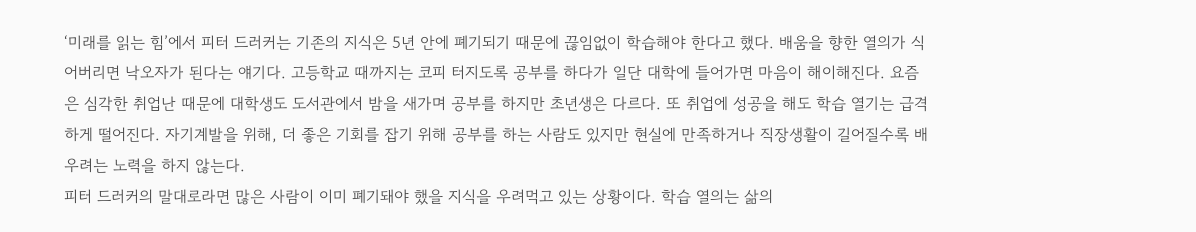‘미래를 읽는 힘’에서 피터 드러커는 기존의 지식은 5년 안에 폐기되기 때문에 끊임없이 학습해야 한다고 했다. 배움을 향한 열의가 식어버리면 낙오자가 된다는 얘기다. 고등학교 때까지는 코피 터지도록 공부를 하다가 일단 대학에 들어가면 마음이 해이해진다. 요즘은 심각한 취업난 때문에 대학생도 도서관에서 밤을 새가며 공부를 하지만 초년생은 다르다. 또 취업에 성공을 해도 학습 열기는 급격하게 떨어진다. 자기계발을 위해, 더 좋은 기회를 잡기 위해 공부를 하는 사람도 있지만 현실에 만족하거나 직장생활이 길어질수록 배우려는 노력을 하지 않는다.
피터 드러커의 말대로라면 많은 사람이 이미 폐기돼야 했을 지식을 우려먹고 있는 상황이다. 학습 열의는 삶의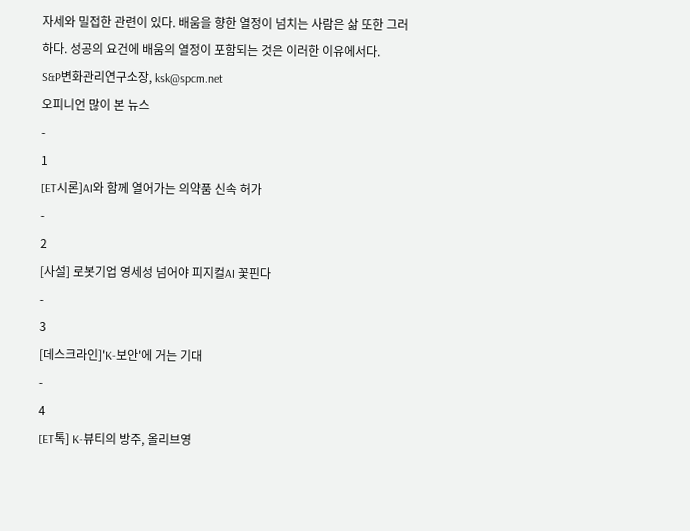자세와 밀접한 관련이 있다. 배움을 향한 열정이 넘치는 사람은 삶 또한 그러하다. 성공의 요건에 배움의 열정이 포함되는 것은 이러한 이유에서다.
S&P변화관리연구소장, ksk@spcm.net
오피니언 많이 본 뉴스
-
1
[ET시론]AI와 함께 열어가는 의약품 신속 허가
-
2
[사설] 로봇기업 영세성 넘어야 피지컬AI 꽃핀다
-
3
[데스크라인]'K-보안'에 거는 기대
-
4
[ET톡] K-뷰티의 방주, 올리브영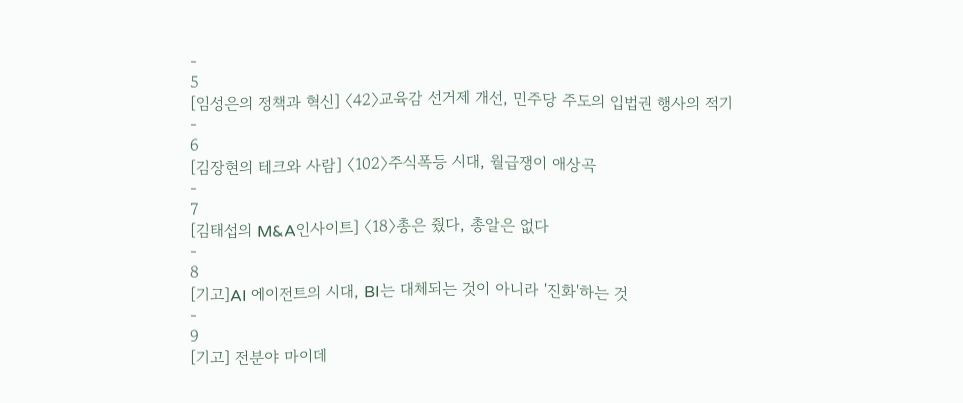-
5
[임성은의 정책과 혁신] 〈42〉교육감 선거제 개선, 민주당 주도의 입법권 행사의 적기
-
6
[김장현의 테크와 사람] 〈102〉주식폭등 시대, 월급쟁이 애상곡
-
7
[김태섭의 M&A인사이트] 〈18〉총은 줬다, 총알은 없다
-
8
[기고]AI 에이전트의 시대, BI는 대체되는 것이 아니라 '진화'하는 것
-
9
[기고] 전분야 마이데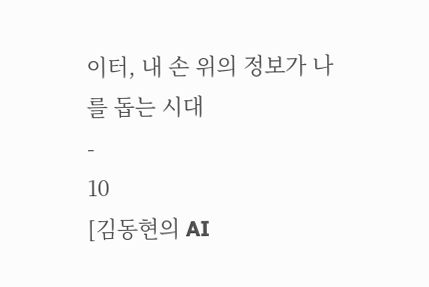이터, 내 손 위의 정보가 나를 돕는 시대
-
10
[김동현의 AI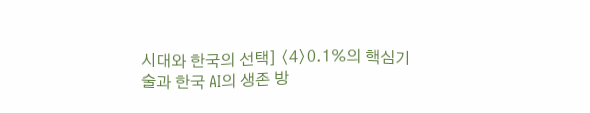시대와 한국의 선택] 〈4〉0.1%의 핵심기술과 한국 AI의 생존 방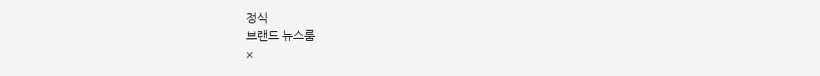정식
브랜드 뉴스룸
×